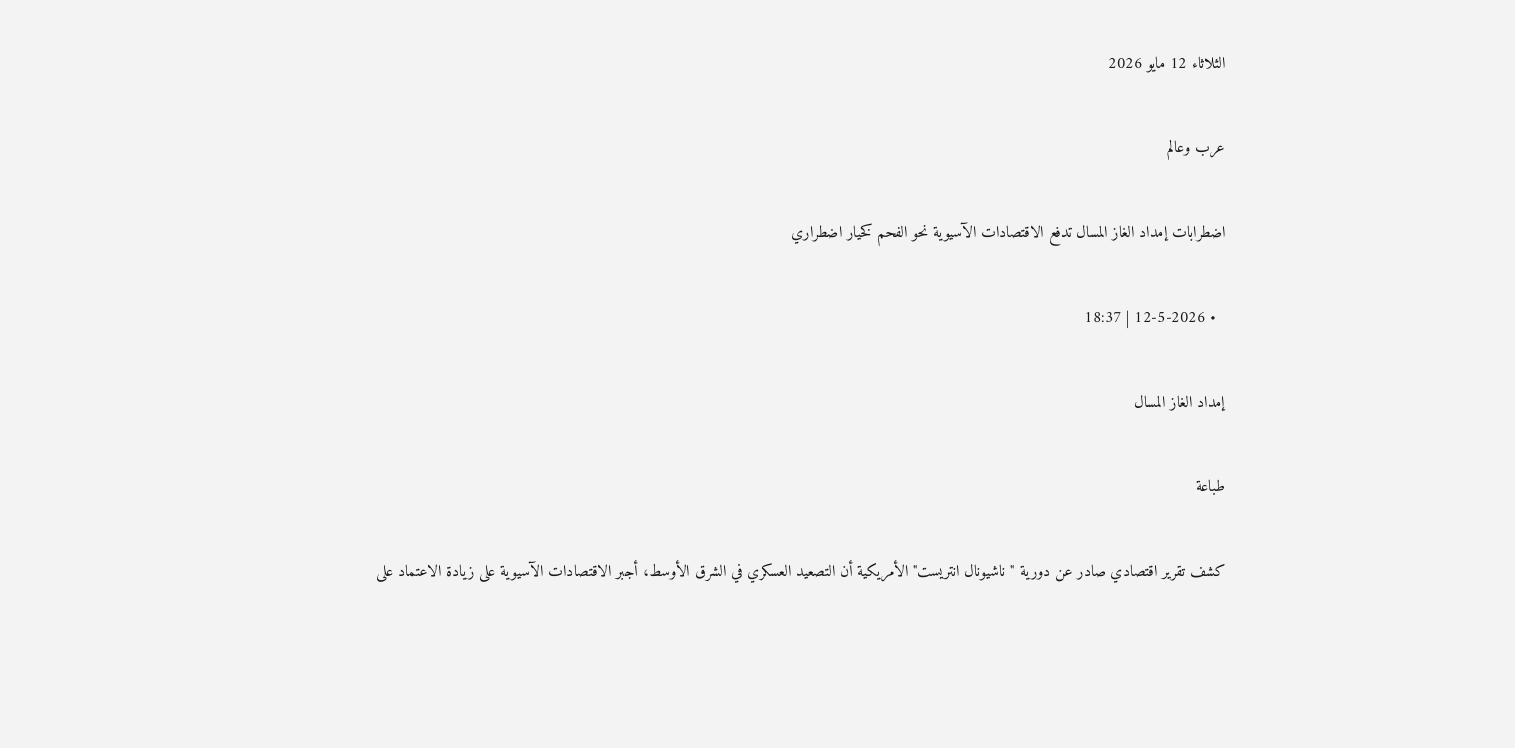الثلاثاء 12 مايو 2026

عرب وعالم

اضطرابات إمداد الغاز المسال تدفع الاقتصادات الآسيوية نحو الفحم كخيار اضطراري

  • 12-5-2026 | 18:37

إمداد الغاز المسال

طباعة

كشف تقرير اقتصادي صادر عن دورية "ناشيونال انتريست" الأمريكية أن التصعيد العسكري في الشرق الأوسط، أجبر الاقتصادات الآسيوية على زيادة الاعتماد على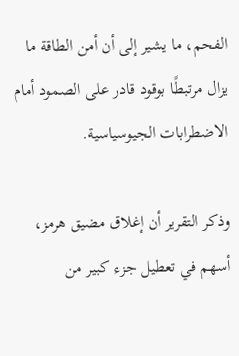الفحم، ما يشير إلى أن أمن الطاقة ما يزال مرتبطًا بوقود قادر على الصمود أمام الاضطرابات الجيوسياسية.

وذكر التقرير أن إغلاق مضيق هرمز، أسهم في تعطيل جزء كبير من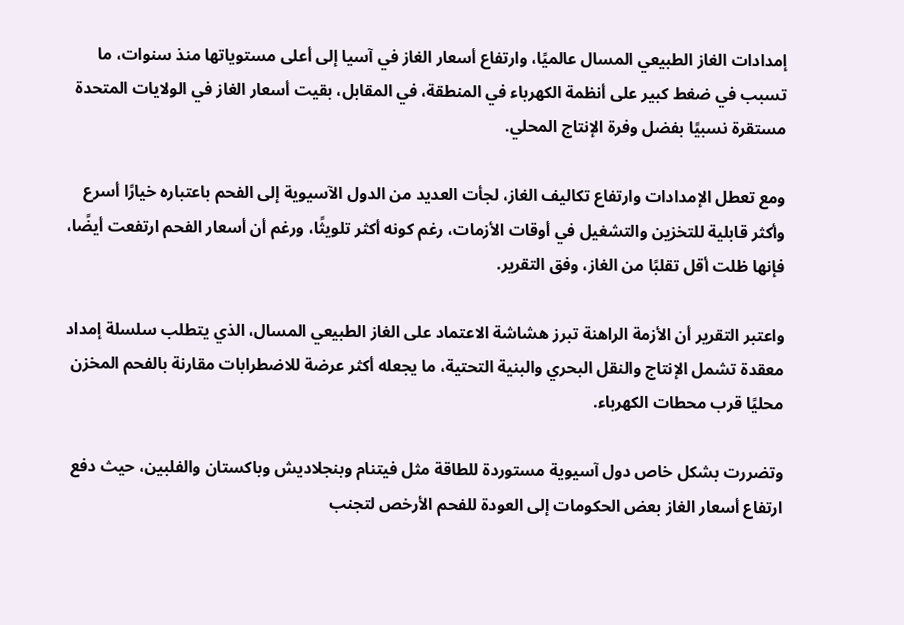إمدادات الغاز الطبيعي المسال عالميًا، وارتفاع أسعار الغاز في آسيا إلى أعلى مستوياتها منذ سنوات، ما تسبب في ضغط كبير على أنظمة الكهرباء في المنطقة، في المقابل، بقيت أسعار الغاز في الولايات المتحدة مستقرة نسبيًا بفضل وفرة الإنتاج المحلي.

ومع تعطل الإمدادات وارتفاع تكاليف الغاز، لجأت العديد من الدول الآسيوية إلى الفحم باعتباره خيارًا أسرع وأكثر قابلية للتخزين والتشغيل في أوقات الأزمات، رغم كونه أكثر تلويثًا، ورغم أن أسعار الفحم ارتفعت أيضًا، فإنها ظلت أقل تقلبًا من الغاز، وفق التقرير.

واعتبر التقرير أن الأزمة الراهنة تبرز هشاشة الاعتماد على الغاز الطبيعي المسال، الذي يتطلب سلسلة إمداد معقدة تشمل الإنتاج والنقل البحري والبنية التحتية، ما يجعله أكثر عرضة للاضطرابات مقارنة بالفحم المخزن محليًا قرب محطات الكهرباء.

وتضررت بشكل خاص دول آسيوية مستوردة للطاقة مثل فيتنام وبنجلاديش وباكستان والفلبين، حيث دفع ارتفاع أسعار الغاز بعض الحكومات إلى العودة للفحم الأرخص لتجنب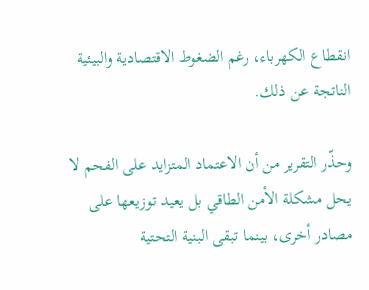انقطاع الكهرباء، رغم الضغوط الاقتصادية والبيئية الناتجة عن ذلك.

وحذّر التقرير من أن الاعتماد المتزايد على الفحم لا يحل مشكلة الأمن الطاقي بل يعيد توزيعها على مصادر أخرى، بينما تبقى البنية التحتية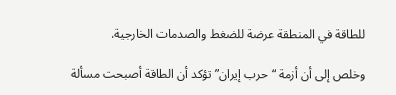للطاقة في المنطقة عرضة للضغط والصدمات الخارجية.

وخلص إلى أن أزمة “حرب إيران” تؤكد أن الطاقة أصبحت مسألة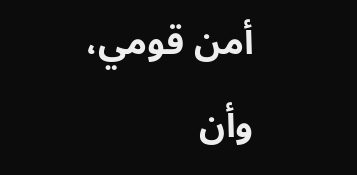أمن قومي، وأن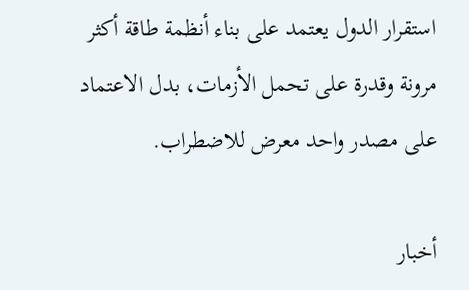استقرار الدول يعتمد على بناء أنظمة طاقة أكثر مرونة وقدرة على تحمل الأزمات، بدل الاعتماد على مصدر واحد معرض للاضطراب.

أخبار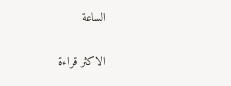الساعة

الاكثر قراءة